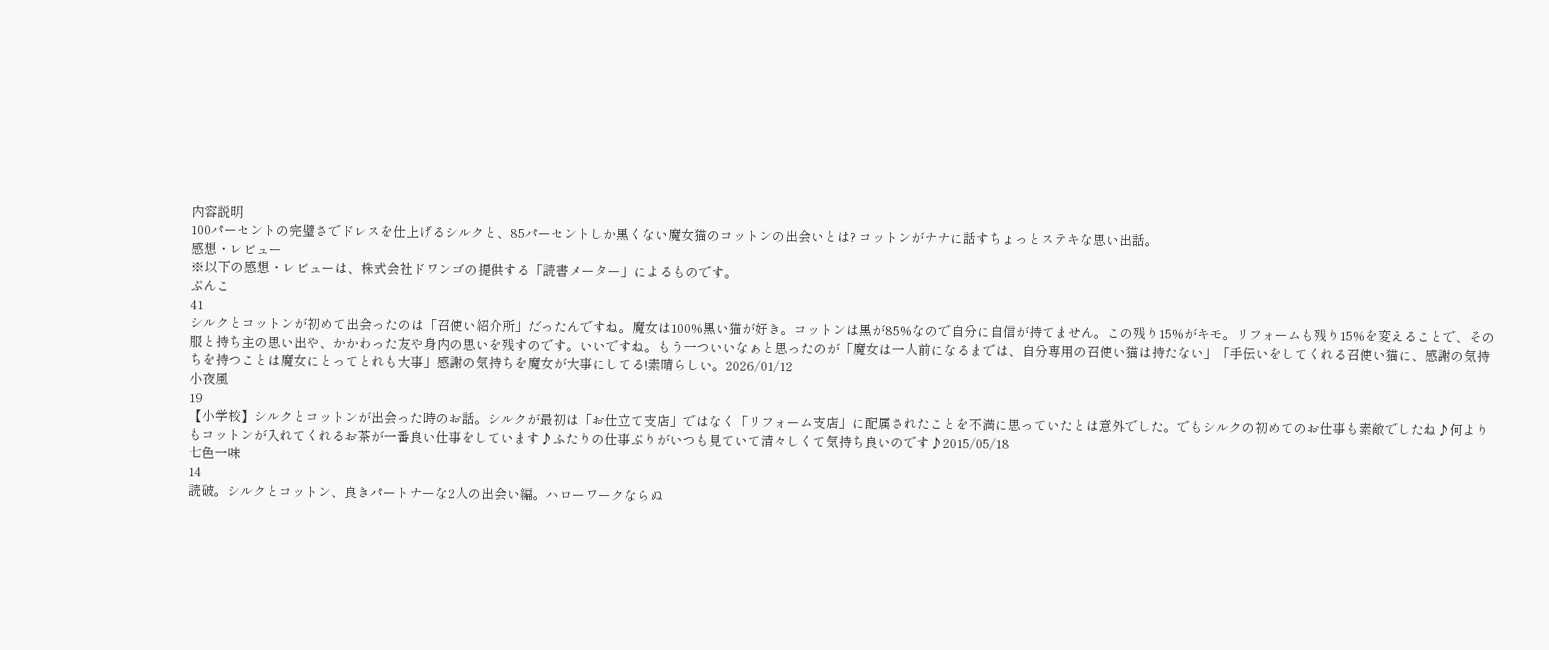内容説明
100パーセントの完璧さでドレスを仕上げるシルクと、85パーセントしか黒くない魔女猫のコットンの出会いとは? コットンがナナに話すちょっとステキな思い出話。
感想・レビュー
※以下の感想・レビューは、株式会社ドワンゴの提供する「読書メーター」によるものです。
ぶんこ
41
シルクとコットンが初めて出会ったのは「召使い紹介所」だったんですね。魔女は100%黒い猫が好き。コットンは黒が85%なので自分に自信が持てません。この残り15%がキモ。リフォームも残り15%を変えることで、その服と持ち主の思い出や、かかわった友や身内の思いを残すのです。いいですね。もう一ついいなぁと思ったのが「魔女は一人前になるまでは、自分専用の召使い猫は持たない」「手伝いをしてくれる召使い猫に、感謝の気持ちを持つことは魔女にとってとれも大事」感謝の気持ちを魔女が大事にしてる!素晴らしい。2026/01/12
小夜風
19
【小学校】シルクとコットンが出会った時のお話。シルクが最初は「お仕立て支店」ではなく「リフォーム支店」に配属されたことを不満に思っていたとは意外でした。でもシルクの初めてのお仕事も素敵でしたね♪何よりもコットンが入れてくれるお茶が一番良い仕事をしています♪ふたりの仕事ぶりがいつも見ていて清々しくて気持ち良いのです♪2015/05/18
七色一味
14
読破。シルクとコットン、良きパートナーな2人の出会い編。ハローワークならぬ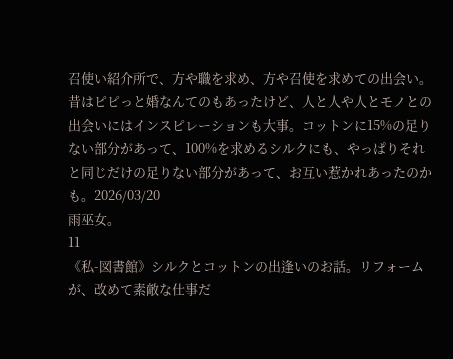召使い紹介所で、方や職を求め、方や召使を求めての出会い。昔はピピっと婚なんてのもあったけど、人と人や人とモノとの出会いにはインスピレーションも大事。コットンに15%の足りない部分があって、100%を求めるシルクにも、やっぱりそれと同じだけの足りない部分があって、お互い惹かれあったのかも。2026/03/20
雨巫女。
11
《私-図書館》シルクとコットンの出逢いのお話。リフォームが、改めて素敵な仕事だ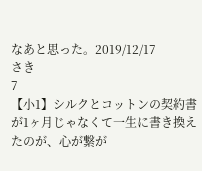なあと思った。2019/12/17
さき
7
【小1】シルクとコットンの契約書が1ヶ月じゃなくて一生に書き換えたのが、心が繋が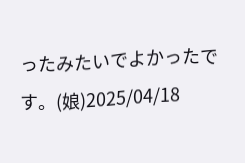ったみたいでよかったです。(娘)2025/04/18